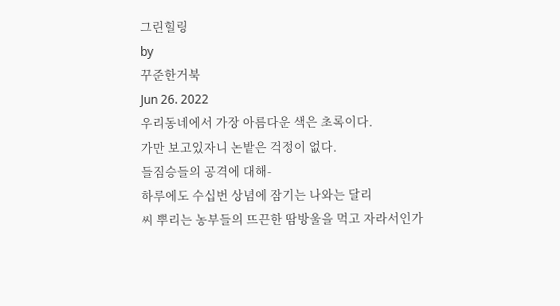그린힐링
by
꾸준한거북
Jun 26. 2022
우리동네에서 가장 아름다운 색은 초록이다.
가만 보고있자니 논밭은 걱정이 없다.
들짐승들의 공격에 대해-
하루에도 수십번 상념에 잠기는 나와는 달리
씨 뿌리는 농부들의 뜨끈한 땀방울을 먹고 자라서인가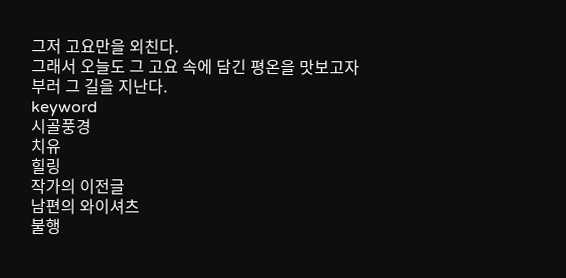그저 고요만을 외친다.
그래서 오늘도 그 고요 속에 담긴 평온을 맛보고자
부러 그 길을 지난다.
keyword
시골풍경
치유
힐링
작가의 이전글
남편의 와이셔츠
불행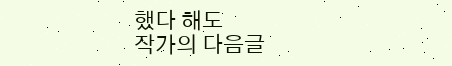했다 해도
작가의 다음글